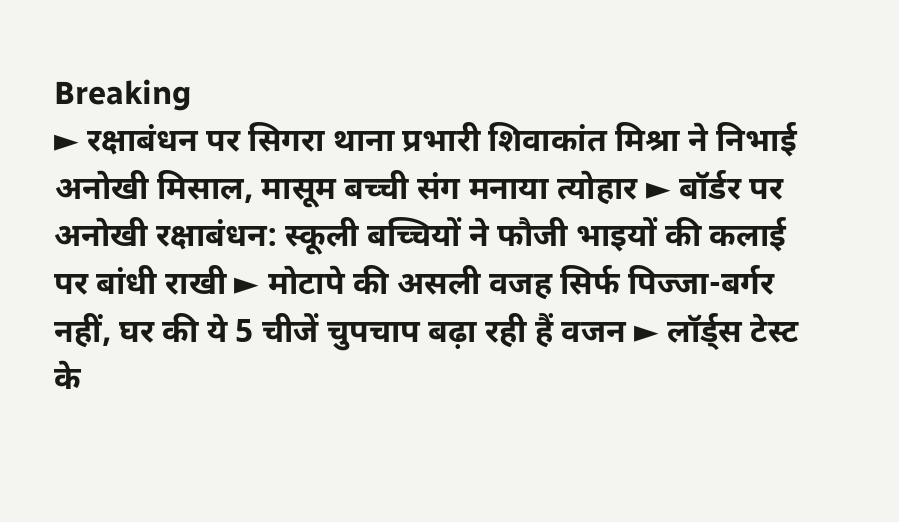Breaking
► रक्षाबंधन पर सिगरा थाना प्रभारी शिवाकांत मिश्रा ने निभाई अनोखी मिसाल, मासूम बच्ची संग मनाया त्योहार ► बॉर्डर पर अनोखी रक्षाबंधन: स्कूली बच्चियों ने फौजी भाइयों की कलाई पर बांधी राखी ► मोटापे की असली वजह सिर्फ पिज्जा-बर्गर नहीं, घर की ये 5 चीजें चुपचाप बढ़ा रही हैं वजन ► लॉर्ड्स टेस्ट के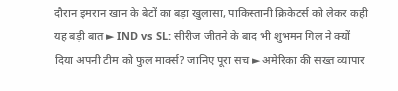दौरान इमरान खान के बेटों का बड़ा खुलासा, पाकिस्तानी क्रिकेटर्स को लेकर कही यह बड़ी बात ► IND vs SL: सीरीज जीतने के बाद भी शुभमन गिल ने क्यों दिया अपनी टीम को फुल मार्क्स? जानिए पूरा सच ► अमेरिका की सख्त व्यापार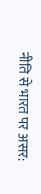नीति से भारत पर असर: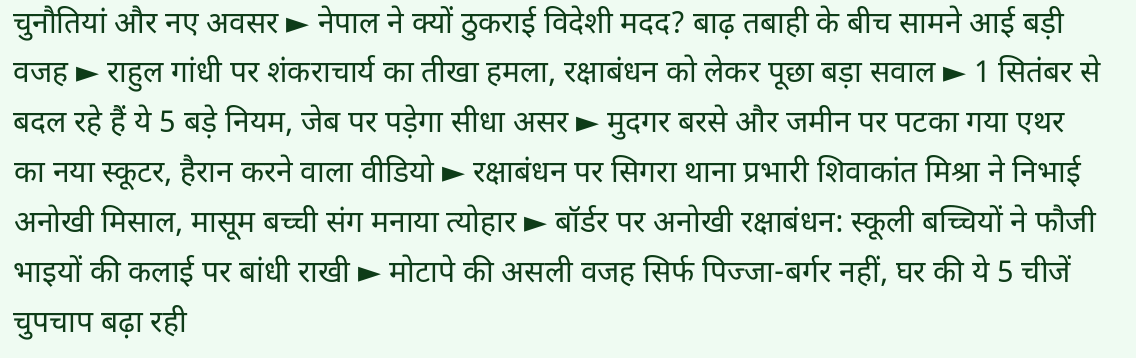चुनौतियां और नए अवसर ► नेपाल ने क्यों ठुकराई विदेशी मदद? बाढ़ तबाही के बीच सामने आई बड़ी वजह ► राहुल गांधी पर शंकराचार्य का तीखा हमला, रक्षाबंधन को लेकर पूछा बड़ा सवाल ► 1 सितंबर से बदल रहे हैं ये 5 बड़े नियम, जेब पर पड़ेगा सीधा असर ► मुदगर बरसे और जमीन पर पटका गया एथर का नया स्कूटर, हैरान करने वाला वीडियो ► रक्षाबंधन पर सिगरा थाना प्रभारी शिवाकांत मिश्रा ने निभाई अनोखी मिसाल, मासूम बच्ची संग मनाया त्योहार ► बॉर्डर पर अनोखी रक्षाबंधन: स्कूली बच्चियों ने फौजी भाइयों की कलाई पर बांधी राखी ► मोटापे की असली वजह सिर्फ पिज्जा-बर्गर नहीं, घर की ये 5 चीजें चुपचाप बढ़ा रही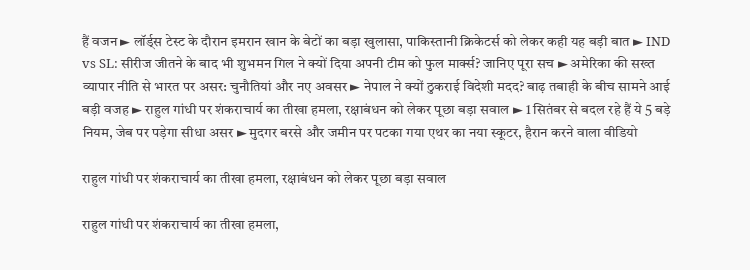हैं वजन ► लॉर्ड्स टेस्ट के दौरान इमरान खान के बेटों का बड़ा खुलासा, पाकिस्तानी क्रिकेटर्स को लेकर कही यह बड़ी बात ► IND vs SL: सीरीज जीतने के बाद भी शुभमन गिल ने क्यों दिया अपनी टीम को फुल मार्क्स? जानिए पूरा सच ► अमेरिका की सख्त व्यापार नीति से भारत पर असर: चुनौतियां और नए अवसर ► नेपाल ने क्यों ठुकराई विदेशी मदद? बाढ़ तबाही के बीच सामने आई बड़ी वजह ► राहुल गांधी पर शंकराचार्य का तीखा हमला, रक्षाबंधन को लेकर पूछा बड़ा सवाल ► 1 सितंबर से बदल रहे हैं ये 5 बड़े नियम, जेब पर पड़ेगा सीधा असर ► मुदगर बरसे और जमीन पर पटका गया एथर का नया स्कूटर, हैरान करने वाला वीडियो

राहुल गांधी पर शंकराचार्य का तीखा हमला, रक्षाबंधन को लेकर पूछा बड़ा सवाल

राहुल गांधी पर शंकराचार्य का तीखा हमला,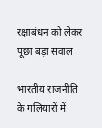रक्षाबंधन को लेकर पूछा बड़ा सवाल

भारतीय राजनीति के गलियारों में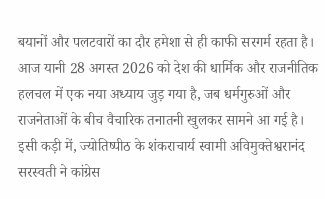बयानों और पलटवारों का दौर हमेशा से ही काफी सरगर्म रहता है। आज यानी 28 अगस्त 2026 को देश की धार्मिक और राजनीतिक हलचल में एक नया अध्याय जुड़ गया है, जब धर्मगुरुओं और राजनेताओं के बीच वैचारिक तनातनी खुलकर सामने आ गई है। इसी कड़ी में, ज्योतिष्पीठ के शंकराचार्य स्वामी अविमुक्तेश्वरानंद सरस्वती ने कांग्रेस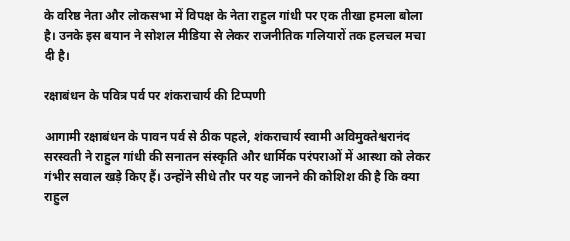के वरिष्ठ नेता और लोकसभा में विपक्ष के नेता राहुल गांधी पर एक तीखा हमला बोला है। उनके इस बयान ने सोशल मीडिया से लेकर राजनीतिक गलियारों तक हलचल मचा दी है।

रक्षाबंधन के पवित्र पर्व पर शंकराचार्य की टिप्पणी

आगामी रक्षाबंधन के पावन पर्व से ठीक पहले, शंकराचार्य स्वामी अविमुक्तेश्वरानंद सरस्वती ने राहुल गांधी की सनातन संस्कृति और धार्मिक परंपराओं में आस्था को लेकर गंभीर सवाल खड़े किए हैं। उन्होंने सीधे तौर पर यह जानने की कोशिश की है कि क्या राहुल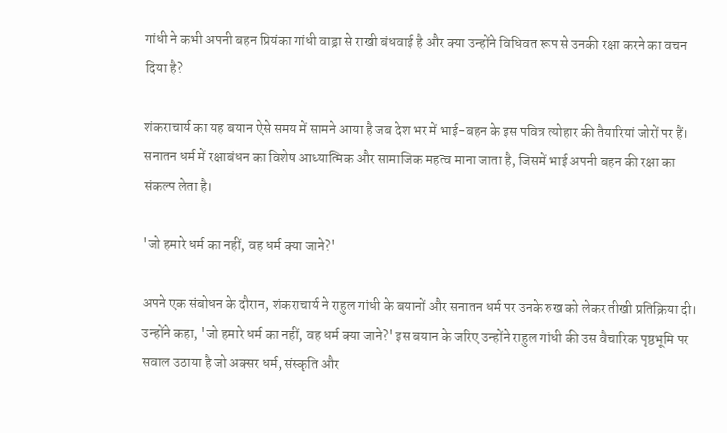गांधी ने कभी अपनी बहन प्रियंका गांधी वाड्रा से राखी बंधवाई है और क्या उन्होंने विधिवत रूप से उनकी रक्षा करने का वचन दिया है?

शंकराचार्य का यह बयान ऐसे समय में सामने आया है जब देश भर में भाई-बहन के इस पवित्र त्योहार की तैयारियां जोरों पर हैं। सनातन धर्म में रक्षाबंधन का विशेष आध्यात्मिक और सामाजिक महत्व माना जाता है, जिसमें भाई अपनी बहन की रक्षा का संकल्प लेता है।

'जो हमारे धर्म का नहीं, वह धर्म क्या जाने?'

अपने एक संबोधन के दौरान, शंकराचार्य ने राहुल गांधी के बयानों और सनातन धर्म पर उनके रुख को लेकर तीखी प्रतिक्रिया दी। उन्होंने कहा, 'जो हमारे धर्म का नहीं, वह धर्म क्या जाने?' इस बयान के जरिए उन्होंने राहुल गांधी की उस वैचारिक पृष्ठभूमि पर सवाल उठाया है जो अक्सर धर्म, संस्कृति और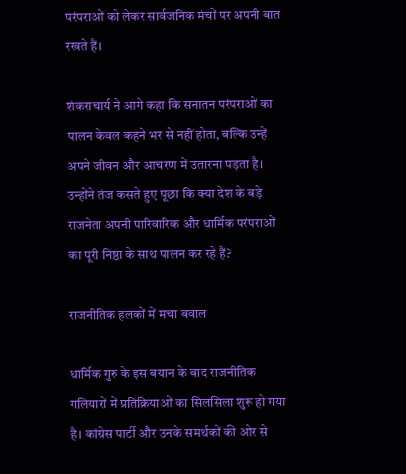परंपराओं को लेकर सार्वजनिक मंचों पर अपनी बात रखते हैं।

शंकराचार्य ने आगे कहा कि सनातन परंपराओं का पालन केवल कहने भर से नहीं होता, बल्कि उन्हें अपने जीवन और आचरण में उतारना पड़ता है। उन्होंने तंज कसते हुए पूछा कि क्या देश के बड़े राजनेता अपनी पारिवारिक और धार्मिक परंपराओं का पूरी निष्ठा के साथ पालन कर रहे हैं?

राजनीतिक हलकों में मचा बवाल

धार्मिक गुरु के इस बयान के बाद राजनीतिक गलियारों में प्रतिक्रियाओं का सिलसिला शुरू हो गया है। कांग्रेस पार्टी और उनके समर्थकों की ओर से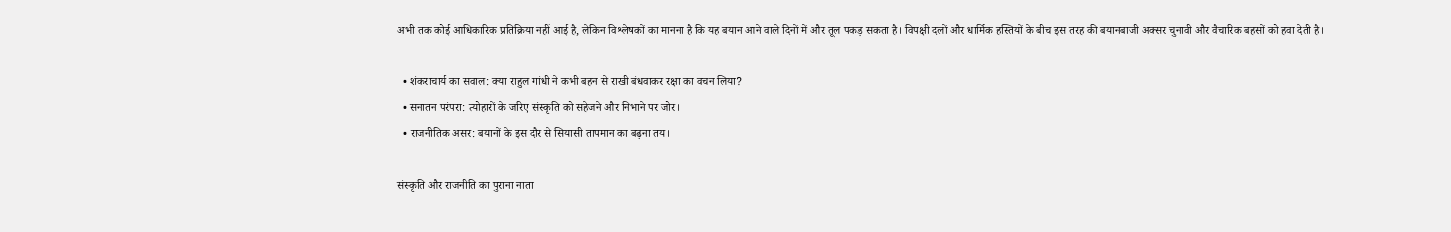अभी तक कोई आधिकारिक प्रतिक्रिया नहीं आई है, लेकिन विश्लेषकों का मानना है कि यह बयान आने वाले दिनों में और तूल पकड़ सकता है। विपक्षी दलों और धार्मिक हस्तियों के बीच इस तरह की बयानबाजी अक्सर चुनावी और वैचारिक बहसों को हवा देती है।

  • शंकराचार्य का सवाल: क्या राहुल गांधी ने कभी बहन से राखी बंधवाकर रक्षा का वचन लिया?
  • सनातन परंपरा: त्योहारों के जरिए संस्कृति को सहेजने और निभाने पर जोर।
  • राजनीतिक असर: बयानों के इस दौर से सियासी तापमान का बढ़ना तय।

संस्कृति और राजनीति का पुराना नाता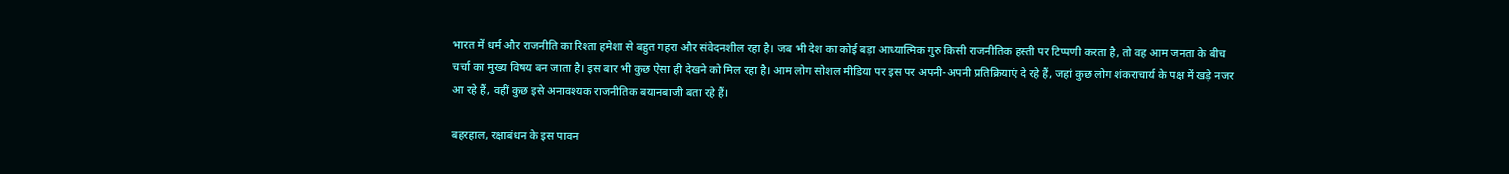भारत में धर्म और राजनीति का रिश्ता हमेशा से बहुत गहरा और संवेदनशील रहा है। जब भी देश का कोई बड़ा आध्यात्मिक गुरु किसी राजनीतिक हस्ती पर टिप्पणी करता है, तो वह आम जनता के बीच चर्चा का मुख्य विषय बन जाता है। इस बार भी कुछ ऐसा ही देखने को मिल रहा है। आम लोग सोशल मीडिया पर इस पर अपनी-अपनी प्रतिक्रियाएं दे रहे हैं, जहां कुछ लोग शंकराचार्य के पक्ष में खड़े नजर आ रहे हैं, वहीं कुछ इसे अनावश्यक राजनीतिक बयानबाजी बता रहे हैं।

बहरहाल, रक्षाबंधन के इस पावन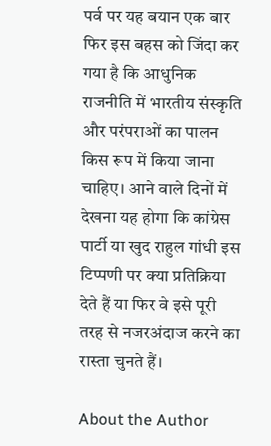पर्व पर यह बयान एक बार फिर इस बहस को जिंदा कर गया है कि आधुनिक राजनीति में भारतीय संस्कृति और परंपराओं का पालन किस रूप में किया जाना चाहिए। आने वाले दिनों में देखना यह होगा कि कांग्रेस पार्टी या खुद राहुल गांधी इस टिप्पणी पर क्या प्रतिक्रिया देते हैं या फिर वे इसे पूरी तरह से नजरअंदाज करने का रास्ता चुनते हैं।

About the Author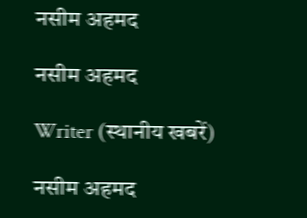नसीम अहमद

नसीम अहमद

Writer (स्थानीय खबरें)

नसीम अहमद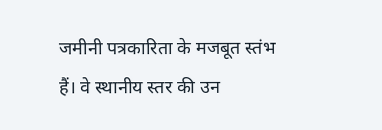जमीनी पत्रकारिता के मजबूत स्तंभ हैं। वे स्थानीय स्तर की उन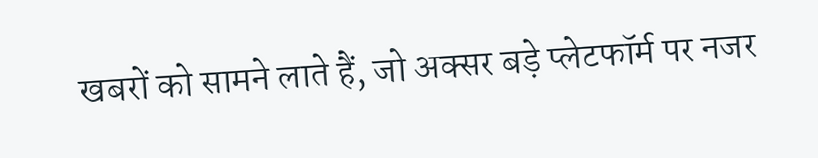खबरों को सामने लाते हैं, जो अक्सर बड़े प्लेटफॉर्म पर नजर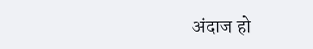अंदाज हो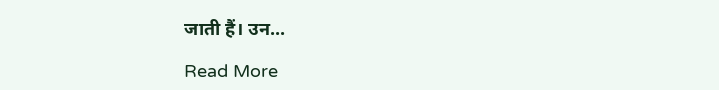जाती हैं। उन...

Read More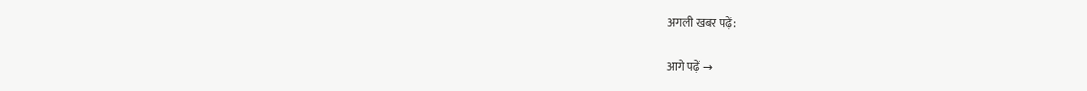अगली खबर पढ़ें:

आगे पढ़ें →